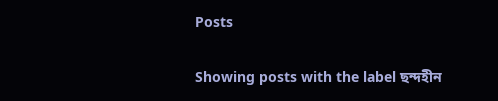Posts

Showing posts with the label ছন্দহীন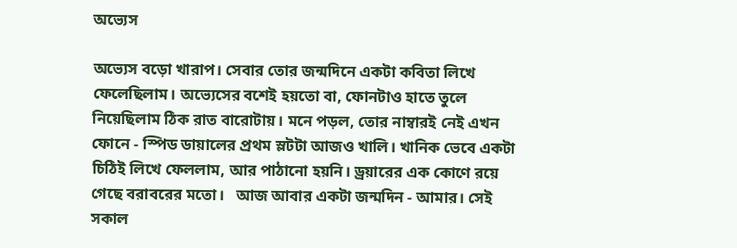অভ্যেস

অভ্যেস বড়ো খারাপ। সেবার তোর জন্মদিনে একটা কবিতা লিখে ফেলেছিলাম। অভ্যেসের বশেই হয়তো বা, ফোনটাও হাতে তুলে নিয়েছিলাম ঠিক রাত বারোটায়। মনে পড়ল, তোর নাম্বারই নেই এখন ফোনে - স্পিড ডায়ালের প্রথম স্লটটা আজও খালি। খানিক ভেবে একটা চিঠিই লিখে ফেললাম, আর পাঠানো হয়নি। ড্রয়ারের এক কোণে রয়ে গেছে বরাবরের মতো।   আজ আবার একটা জন্মদিন - আমার। সেই সকাল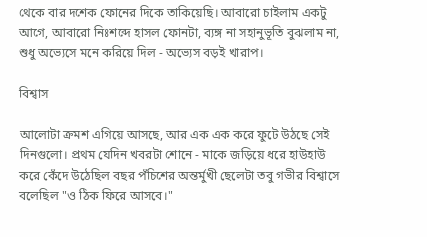থেকে বার দশেক ফোনের দিকে তাকিয়েছি। আবারো চাইলাম একটু আগে, আবারো নিঃশব্দে হাসল ফোনটা, ব্যঙ্গ না সহানুভূতি বুঝলাম না, শুধু অভ্যেসে মনে করিয়ে দিল - অভ্যেস বড়ই খারাপ।

বিশ্বাস

আলোটা ক্রমশ এগিয়ে আসছে, আর এক এক করে ফুটে উঠছে সেই দিনগুলো। প্রথম যেদিন খবরটা শোনে - মাকে জড়িয়ে ধরে হাউহাউ করে কেঁদে উঠেছিল বছর পঁচিশের অন্তর্মুখী ছেলেটা তবু গভীর বিশ্বাসে বলেছিল "ও ঠিক ফিরে আসবে।"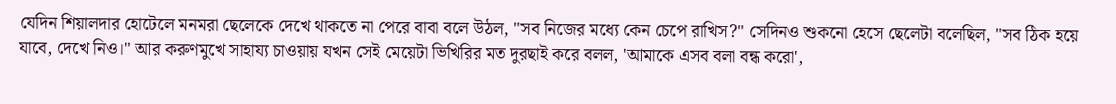যেদিন শিয়ালদার হোটেলে মনমরা ছেলেকে দেখে থাকতে না পেরে বাবা বলে উঠল, "সব নিজের মধ্যে কেন চেপে রাখিস?" সেদিনও শুকনো হেসে ছেলেটা বলেছিল, "সব ঠিক হয়ে যাবে, দেখে নিও।" আর করুণমুখে সাহায্য চাওয়ায় যখন সেই মেয়েটা ভিখিরির মত দুরছাই করে বলল, 'আমাকে এসব বলা বন্ধ করো',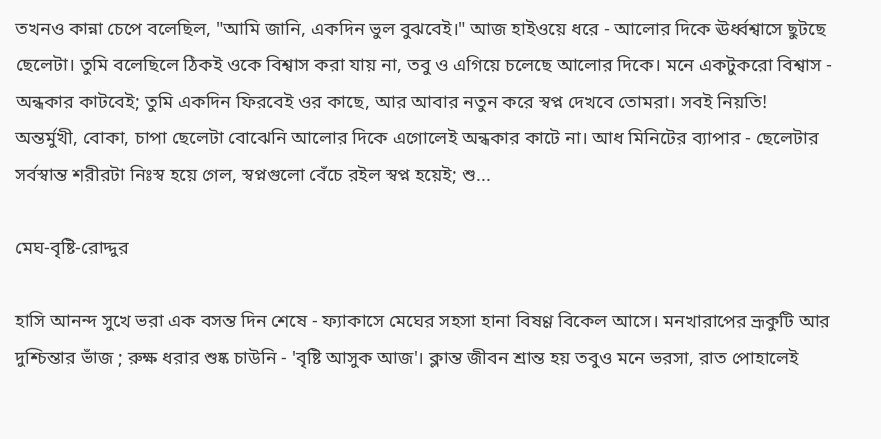তখনও কান্না চেপে বলেছিল, "আমি জানি, একদিন ভুল বুঝবেই।" আজ হাইওয়ে ধরে - আলোর দিকে ঊর্ধ্বশ্বাসে ছুটছে ছেলেটা। তুমি বলেছিলে ঠিকই ওকে বিশ্বাস করা যায় না, তবু ও এগিয়ে চলেছে আলোর দিকে। মনে একটুকরো বিশ্বাস - অন্ধকার কাটবেই; তুমি একদিন ফিরবেই ওর কাছে, আর আবার নতুন করে স্বপ্ন দেখবে তোমরা। সবই নিয়তি! অন্তর্মুখী, বোকা, চাপা ছেলেটা বোঝেনি আলোর দিকে এগোলেই অন্ধকার কাটে না। আধ মিনিটের ব্যাপার - ছেলেটার সর্বস্বান্ত শরীরটা নিঃস্ব হয়ে গেল, স্বপ্নগুলো বেঁচে রইল স্বপ্ন হয়েই; শু...

মেঘ-বৃষ্টি-রোদ্দুর

হাসি আনন্দ সুখে ভরা এক বসন্ত দিন শেষে - ফ্যাকাসে মেঘের সহসা হানা বিষণ্ণ বিকেল আসে। মনখারাপের ভ্রূকুটি আর দুশ্চিন্তার ভাঁজ ; রুক্ষ ধরার শুষ্ক চাউনি - 'বৃষ্টি আসুক আজ'। ক্লান্ত জীবন শ্রান্ত হয় তবুও মনে ভরসা, রাত পোহালেই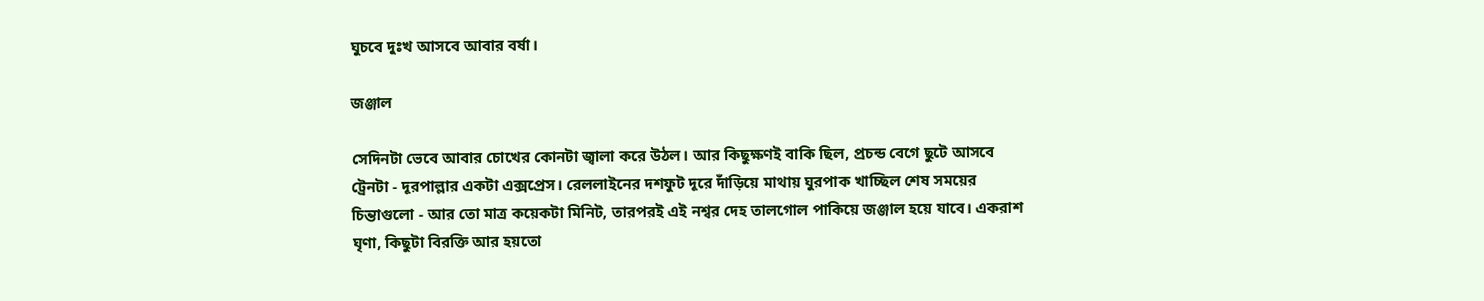ঘুচবে দুঃখ আসবে আবার বর্ষা।

জঞ্জাল

সেদিনটা ভেবে আবার চোখের কোনটা জ্বালা করে উঠল। আর কিছুক্ষণই বাকি ছিল, প্রচন্ড বেগে ছুটে আসবে ট্রেনটা - দূরপাল্লার একটা এক্সপ্রেস। রেললাইনের দশফুট দূরে দাঁড়িয়ে মাথায় ঘুরপাক খাচ্ছিল শেষ সময়ের চিন্তাগুলো - আর তো মাত্র কয়েকটা মিনিট, তারপরই এই নশ্বর দেহ তালগোল পাকিয়ে জঞ্জাল হয়ে যাবে। একরাশ ঘৃণা, কিছুটা বিরক্তি আর হয়তো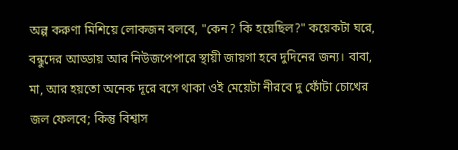অল্প করুণা মিশিয়ে লোকজন বলবে, "কেন? কি হয়েছিল?" কয়েকটা ঘরে, বন্ধুদের আড্ডায় আর নিউজপেপারে স্থায়ী জায়গা হবে দুদিনের জন্য। বাবা, মা, আর হয়তো অনেক দূরে বসে থাকা ওই মেয়েটা নীরবে দু ফোঁটা চোখের জল ফেলবে; কিন্তু বিশ্বাস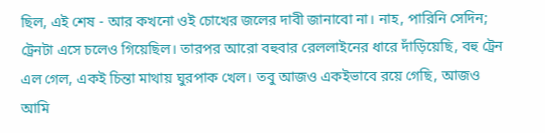ছিল, এই শেষ - আর কখনো ওই চোখের জলের দাবী জানাবো না। নাহ, পারিনি সেদিন; ট্রেনটা এসে চলেও গিয়েছিল। তারপর আরো বহুবার রেললাইনের ধারে দাঁড়িয়েছি, বহু ট্রেন এল গেল, একই চিন্তা মাথায় ঘুরপাক খেল। তবু আজও একইভাবে রয়ে গেছি, আজও আমি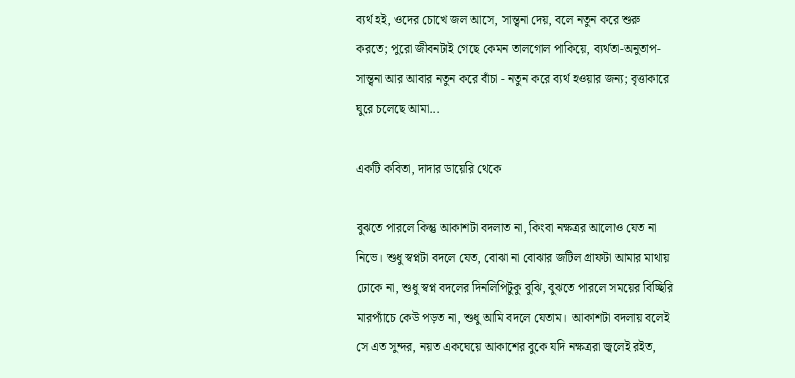ব্যর্থ হই, ওদের চোখে জল আসে, সান্ত্বনা দেয়, বলে নতুন করে শুরু করতে; পুরো জীবনটাই গেছে কেমন তালগোল পাকিয়ে, ব্যর্থতা-অনুতাপ-সান্ত্বনা আর আবার নতুন করে বাঁচা - নতুন করে ব্যর্থ হওয়ার জন্য; বৃত্তাকারে ঘুরে চলেছে আমা...

একটি কবিতা, দাদার ডায়েরি থেকে

বুঝতে পারলে কিন্তু আকাশটা বদলাত না, কিংবা নক্ষত্রর আলোও যেত না নিভে। শুধু স্বপ্নটা বদলে যেত, বোঝা না বোঝার জটিল গ্রাফটা আমার মাথায় ঢোকে না, শুধু স্বপ্ন বদলের দিনলিপিটুকু বুঝি, বুঝতে পারলে সময়ের বিচ্ছিরি মারপ্যাঁচে কেউ পড়ত না, শুধু আমি বদলে যেতাম।  আকাশটা বদলায় বলেই সে এত সুন্দর, নয়ত একঘেয়ে আকাশের বুকে যদি নক্ষত্ররা জ্বলেই রইত,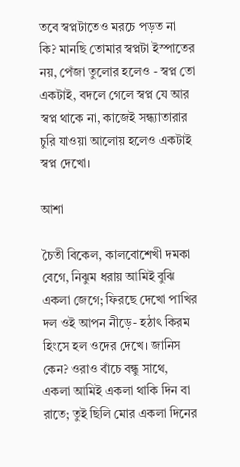তবে স্বপ্নটাতেও মরচে পড়ত না কি? মানছি তোমার স্বপ্নটা ইস্পাতের নয়, পেঁজা তুলোর হলেও - স্বপ্ন তো একটাই, বদলে গেলে স্বপ্ন যে আর স্বপ্ন থাকে না, কাজেই সন্ধ্যাতারার চুরি যাওয়া আলোয় হলেও একটাই স্বপ্ন দেখো।

আশা

চৈতী বিকেল, কালবোশেখী দমকা বেগে, নিঝুম ধরায় আমিই বুঝি একলা জেগে; ফিরছে দেখো পাখির দল ওই আপন নীড়ে- হঠাৎ কিরম হিংসে হল ওদের দেখে। জানিস কেন? ওরাও বাঁচে বন্ধু সাথে, একলা আমিই একলা থাকি দিন বা রাতে; তুই ছিলি মোর একলা দিনের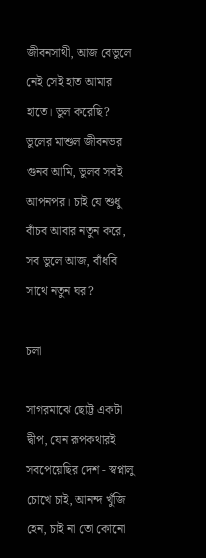জীবনসাথী, আজ বেভুলে নেই সেই হাত আমার হাতে। ভুল করেছি? ভুলের মাশুল জীবনভর গুনব আমি, ভুলব সবই আপনপর। চাই যে শুধু বাঁচব আবার নতুন করে, সব ভুলে আজ, বাঁধবি সাথে নতুন ঘর?

চলা

সাগরমাঝে ছোট্ট একটা দ্বীপ, যেন রূপকথারই সবপেয়েছির দেশ - স্বপ্নালু চোখে চাই, আনন্দ খুঁজি হেন, চাই না তো কোনো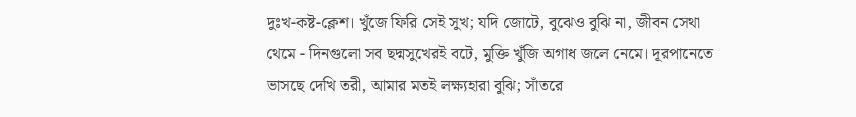দুঃখ-কষ্ট-ক্লেশ। খুঁজে ফিরি সেই সুখ; যদি জোটে, বুঝেও বুঝি না, জীবন সেথা থেমে - দিনগুলো সব ছদ্মসুখেরই বটে, মুক্তি খুঁজি অগাধ জলে নেমে। দূরপানেতে ভাসছে দেখি তরী, আমার মতই লক্ষ্যহারা বুঝি; সাঁতরে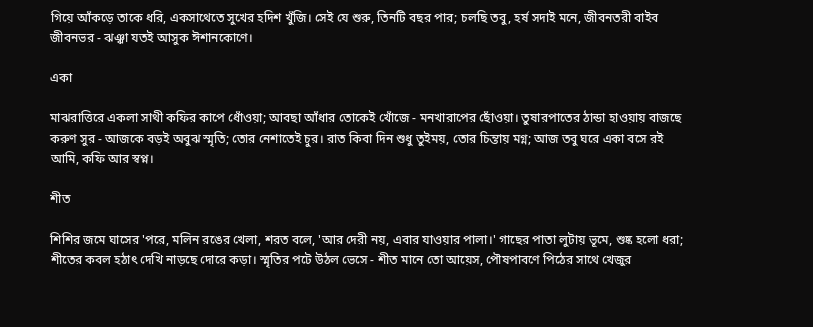গিয়ে আঁকড়ে তাকে ধরি, একসাথেতে সুখের হদিশ খুঁজি। সেই যে শুরু, তিনটি বছর পার; চলছি তবু, হর্ষ সদাই মনে, জীবনতরী বাইব জীবনভর - ঝঞ্ঝা যতই আসুক ঈশানকোণে।

একা

মাঝরাত্তিরে একলা সাথী কফির কাপে ধোঁওয়া; আবছা আঁধার তোকেই খোঁজে - মনখারাপের ছোঁওয়া। তুষারপাতের ঠান্ডা হাওয়ায় বাজছে করুণ সুর - আজকে বড়ই অবুঝ স্মৃতি; তোর নেশাতেই চুর। রাত কিবা দিন শুধু তুইময়, তোর চিন্তায় মগ্ন; আজ তবু ঘরে একা বসে রই আমি, কফি আর স্বপ্ন।

শীত

শিশির জমে ঘাসের 'পরে, মলিন রঙের খেলা, শরত বলে, 'আর দেরী নয়, এবার যাওয়ার পালা।' গাছের পাতা লুটায় ভূমে, শুষ্ক হলো ধরা; শীতের কবল হঠাৎ দেখি নাড়ছে দোরে কড়া। স্মৃতির পটে উঠল ভেসে - শীত মানে তো আয়েস, পৌষপাবণে পিঠের সাথে খেজুর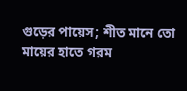গুড়ের পায়েস; শীত মানে তো মায়ের হাতে গরম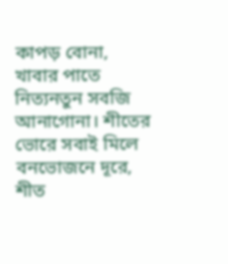কাপড় বোনা, খাবার পাতে নিত্যনতুন সবজি আনাগোনা। শীতের ভোরে সবাই মিলে বনভোজনে দূরে, শীত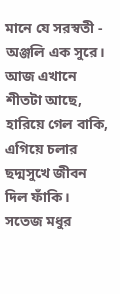মানে যে সরস্বতী - অঞ্জলি এক সুরে। আজ এখানে শীতটা আছে, হারিয়ে গেল বাকি, এগিয়ে চলার ছদ্মসুখে জীবন দিল ফাঁকি। সতেজ মধুর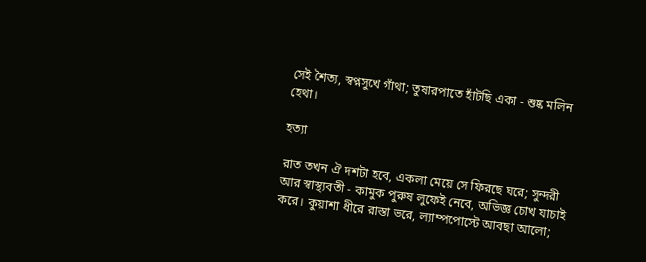সেই শৈত্য, স্বপ্নসুখে গাঁথা; তুষারপাতে হাঁটছি একা - শুষ্ক মলিন হেথা।

হত্যা

রাত তখন ঐ দশটা হবে, একলা মেয়ে সে ফিরছে ঘরে; সুন্দরী আর স্বাস্থ্যবতী - কামুক পুরুষ লুফেই নেবে, অভিজ্ঞ চোখ যাচাই করে। কুয়াশা ধীরে রাস্তা ভরে, ল্যাম্পপোস্টে আবছা আলো;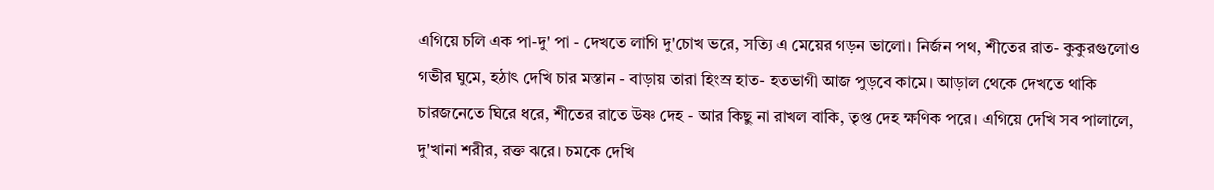এগিয়ে চলি এক পা-দু' পা - দেখতে লাগি দু'চোখ ভরে, সত্যি এ মেয়ের গড়ন ভালো। নির্জন পথ, শীতের রাত- কুকুরগুলোও গভীর ঘুমে, হঠাৎ দেখি চার মস্তান - বাড়ায় তারা হিংস্র হাত- হতভাগী আজ পুড়বে কামে। আড়াল থেকে দেখতে থাকি চারজনেতে ঘিরে ধরে, শীতের রাতে উষ্ণ দেহ - আর কিছু না রাখল বাকি, তৃপ্ত দেহ ক্ষণিক পরে। এগিয়ে দেখি সব পালালে, দু'খানা শরীর, রক্ত ঝরে। চমকে দেখি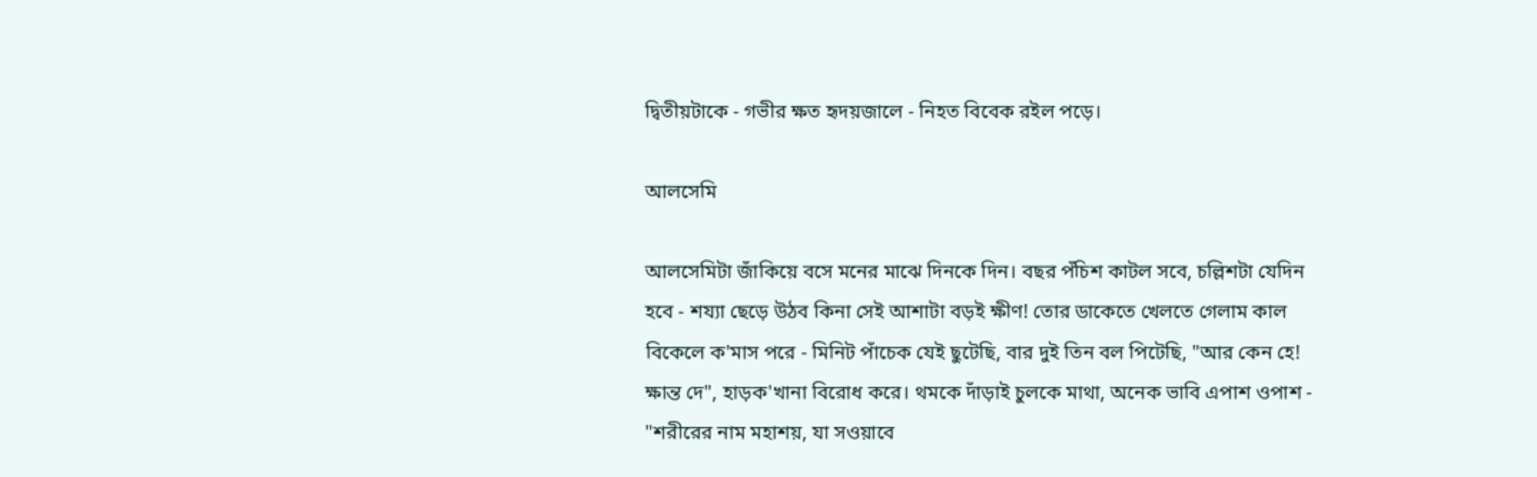দ্বিতীয়টাকে - গভীর ক্ষত হৃদয়জালে - নিহত বিবেক রইল পড়ে।

আলসেমি

আলসেমিটা জাঁকিয়ে বসে মনের মাঝে দিনকে দিন। বছর পঁচিশ কাটল সবে, চল্লিশটা যেদিন হবে - শয্যা ছেড়ে উঠব কিনা সেই আশাটা বড়ই ক্ষীণ! তোর ডাকেতে খেলতে গেলাম কাল বিকেলে ক'মাস পরে - মিনিট পাঁচেক যেই ছুটেছি, বার দুই তিন বল পিটেছি, "আর কেন হে! ক্ষান্ত দে", হাড়ক'খানা বিরোধ করে। থমকে দাঁড়াই চুলকে মাথা, অনেক ভাবি এপাশ ওপাশ - "শরীরের নাম মহাশয়, যা সওয়াবে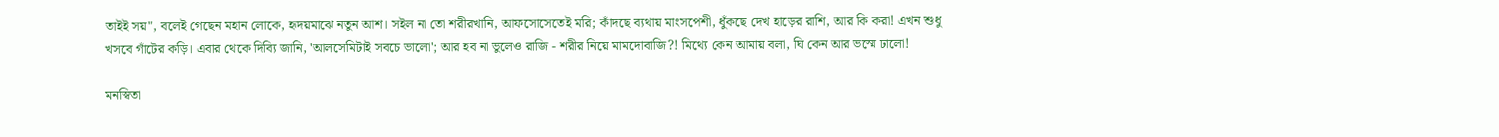তাইই সয়", বলেই গেছেন মহান লোকে, হৃদয়মাঝে নতুন আশ। সইল না তো শরীরখানি, আফসোসেতেই মরি; কাঁদছে ব্যথায় মাংসপেশী, ধুঁকছে দেখ হাড়ের রাশি, আর কি করা! এখন শুধু খসবে গাঁটের কড়ি। এবার থেকে দিব্যি জানি, 'আলসেমিটাই সবচে ভালো'; আর হব না ভুলেও রাজি - শরীর নিয়ে মামদোবাজি?! মিথ্যে কেন আমায় বলা, ঘি কেন আর ভস্মে ঢালো!

মনস্বিতা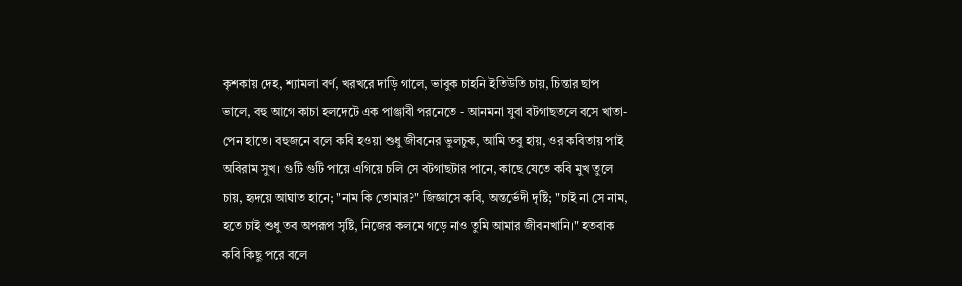কৃশকায় দেহ, শ্যামলা বর্ণ, খরখরে দাড়ি গালে, ভাবুক চাহনি ইতিউতি চায়, চিন্তার ছাপ ভালে, বহু আগে কাচা হলদেটে এক পাঞ্জাবী পরনেতে - আনমনা যুবা বটগাছতলে বসে খাতা-পেন হাতে। বহুজনে বলে কবি হওয়া শুধু জীবনের ভুলচুক, আমি তবু হায়, ওর কবিতায় পাই অবিরাম সুখ। গুটি গুটি পায়ে এগিয়ে চলি সে বটগাছটার পানে, কাছে যেতে কবি মুখ তুলে চায়, হৃদয়ে আঘাত হানে; "নাম কি তোমার?" জিজ্ঞাসে কবি, অন্তর্ভেদী দৃষ্টি; "চাই না সে নাম, হতে চাই শুধু তব অপরূপ সৃষ্টি, নিজের কলমে গড়ে নাও তুমি আমার জীবনখানি।" হতবাক কবি কিছু পরে বলে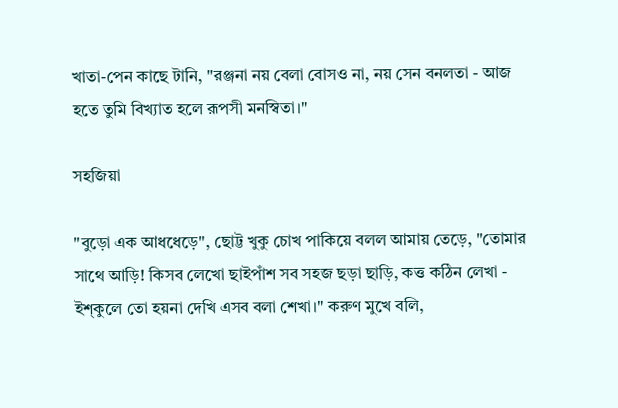খাতা-পেন কাছে টানি, "রঞ্জনা নয় বেলা বোসও না, নয় সেন বনলতা - আজ হতে তুমি বিখ্যাত হলে রূপসী মনস্বিতা।"

সহজিয়া

"বুড়ো এক আধধেড়ে", ছোট্ট খুকু চোখ পাকিয়ে বলল আমায় তেড়ে, "তোমার সাথে আড়ি! কিসব লেখো ছাইপাঁশ সব সহজ ছড়া ছাড়ি, কত্ত কঠিন লেখা - ইশ্কুলে তো হয়না দেখি এসব বলা শেখা।" করুণ মুখে বলি,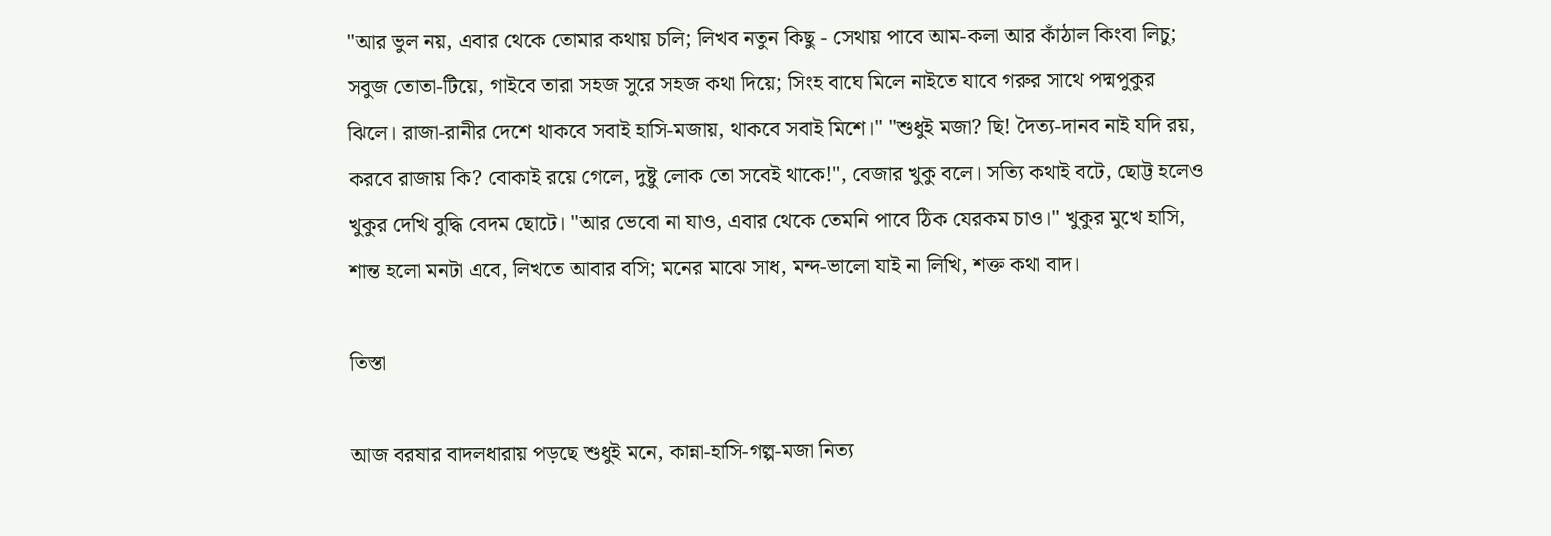"আর ভুল নয়, এবার থেকে তোমার কথায় চলি; লিখব নতুন কিছু - সেথায় পাবে আম-কলা আর কাঁঠাল কিংবা লিচু; সবুজ তোতা-টিয়ে, গাইবে তারা সহজ সুরে সহজ কথা দিয়ে; সিংহ বাঘে মিলে নাইতে যাবে গরুর সাথে পদ্মপুকুর ঝিলে। রাজা-রানীর দেশে থাকবে সবাই হাসি-মজায়, থাকবে সবাই মিশে।" "শুধুই মজা? ছি! দৈত্য-দানব নাই যদি রয়, করবে রাজায় কি? বোকাই রয়ে গেলে, দুষ্টু লোক তো সবেই থাকে!", বেজার খুকু বলে। সত্যি কথাই বটে, ছোট্ট হলেও খুকুর দেখি বুদ্ধি বেদম ছোটে। "আর ভেবো না যাও, এবার থেকে তেমনি পাবে ঠিক যেরকম চাও।" খুকুর মুখে হাসি, শান্ত হলো মনটা এবে, লিখতে আবার বসি; মনের মাঝে সাধ, মন্দ-ভালো যাই না লিখি, শক্ত কথা বাদ।

তিস্তা

আজ বরষার বাদলধারায় পড়ছে শুধুই মনে, কান্না-হাসি-গল্প-মজা নিত্য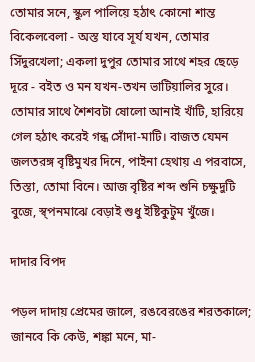তোমার সনে, স্কুল পালিয়ে হঠাৎ কোনো শান্ত বিকেলবেলা - অস্ত যাবে সূর্য যখন, তোমার সিঁদুরখেলা; একলা দুপুর তোমার সাথে শহর ছেড়ে দূরে - বইত ও মন যখন-তখন ভাটিয়ালির সুরে। তোমার সাথে শৈশবটা ষোলো আনাই খাঁটি, হারিয়ে গেল হঠাৎ করেই গন্ধ সোঁদা-মাটি। বাজত যেমন জলতরঙ্গ বৃষ্টিমুখর দিনে, পাইনা হেথায় এ পরবাসে, তিস্তা, তোমা বিনে। আজ বৃষ্টির শব্দ শুনি চক্ষুদুটি বুজে, স্ব্পনমাঝে বেড়াই শুধু ইষ্টিকুটুম খুঁজে।

দাদার বিপদ

পড়ল দাদায় প্রেমের জালে, রঙবেরঙের শরতকালে; জানবে কি কেউ, শঙ্কা মনে, মা-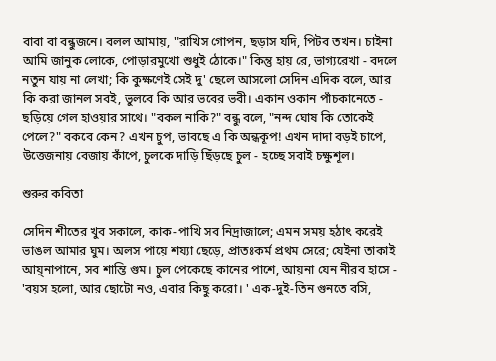বাবা বা বন্ধুজনে। বলল আমায়, "রাখিস গোপন, ছড়াস যদি, পিটব তখন। চাইনা আমি জানুক লোকে, পোড়ারমুখো শুধুই ঠোকে।" কিন্তু হায় রে, ভাগ্যরেখা - বদলে নতুন যায় না লেখা; কি কুক্ষণেই সেই দু' ছেলে আসলো সেদিন এদিক বলে, আর কি করা জানল সবই, ভুলবে কি আর ভবের ভবী। একান ওকান পাঁচকানেতে - ছড়িয়ে গেল হাওয়ার সাথে। "বকল নাকি?" বন্ধু বলে, "নন্দ ঘোষ কি তোকেই পেলে?" বকবে কেন? এখন চুপ, ভাবছে এ কি অন্ধকূপ! এখন দাদা বড়ই চাপে, উত্তেজনায় বেজায় কাঁপে, চুলকে দাড়ি ছিঁড়ছে চুল - হচ্ছে সবাই চক্ষুশূল।

শুরুর কবিতা

সেদিন শীতের খুব সকালে, কাক-পাখি সব নিদ্রাজালে; এমন সময় হঠাৎ করেই ভাঙল আমার ঘুম। অলস পায়ে শয্যা ছেড়ে, প্রাতঃকর্ম প্রথম সেরে; যেইনা তাকাই আয়্নাপানে, সব শান্তি গুম। চুল পেকেছে কানের পাশে, আয়না যেন নীরব হাসে - 'বয়স হলো, আর ছোটো নও, এবার কিছু করো। ' এক-দুই-তিন গুনতে বসি,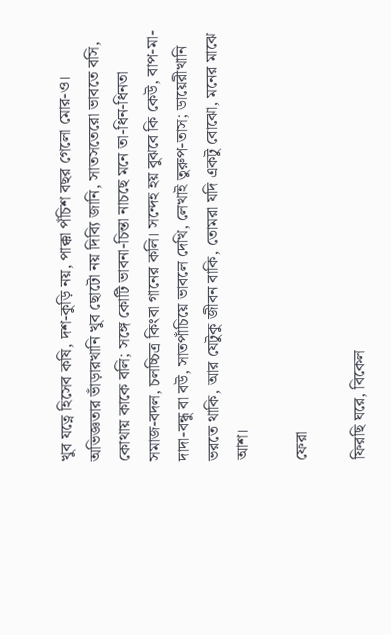খুব যত্নে হিসেব কষি, দশ-কুড়ি নয়, পাক্কা পঁচিশ বছর গেলো মোর-ও। অভিজ্ঞতার ভাঁড়ারখানি খুব ছোটো নয় দিব্যি জানি, সাতসতেরো ভাবতে বসি, কোথায় কাকে বলি; সঙ্গে কোটি ভাবনা-চিন্তা নাচছে মনে তা-ধিন-ধিনতা সমাজ-বদল, চলচ্চিত্র কিংবা গানের কলি। সন্দেহ হয় বুঝবে কি কেউ, বাপ-মা-দাদা-বন্ধু বা বউ, সাতপাঁচিয়ে ভাবলে দেখি, লেখাই তুরুপ-তাস; ডায়েরীখানি ভরতে থাকি, আর যেটুকু জীবন বাকি, তোমরা যদি একটু বোঝো, মনের মাঝে আশ।

ফেরা

ফিরছি ঘরে, বিকেল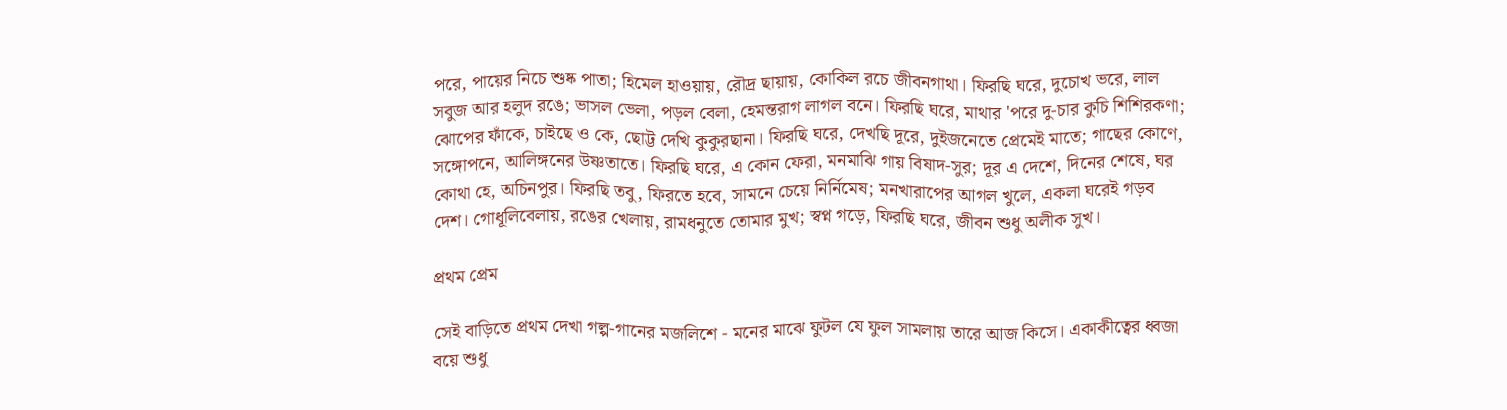পরে, পায়ের নিচে শুষ্ক পাতা; হিমেল হাওয়ায়, রৌদ্র ছায়ায়, কোকিল রচে জীবনগাথা। ফিরছি ঘরে, দুচোখ ভরে, লাল সবুজ আর হলুদ রঙে; ভাসল ভেলা, পড়ল বেলা, হেমন্তরাগ লাগল বনে। ফিরছি ঘরে, মাথার 'পরে দু-চার কুচি শিশিরকণা; ঝোপের ফাঁকে, চাইছে ও কে, ছোট্ট দেখি কুকুরছানা। ফিরছি ঘরে, দেখছি দূরে, দুইজনেতে প্রেমেই মাতে; গাছের কোণে, সঙ্গোপনে, আলিঙ্গনের উষ্ণতাতে। ফিরছি ঘরে, এ কোন ফেরা, মনমাঝি গায় বিষাদ-সুর; দূর এ দেশে, দিনের শেষে, ঘর কোথা হে, অচিনপুর। ফিরছি তবু, ফিরতে হবে, সামনে চেয়ে নির্নিমেষ; মনখারাপের আগল খুলে, একলা ঘরেই গড়ব দেশ। গোধূলিবেলায়, রঙের খেলায়, রামধনুতে তোমার মুখ; স্বপ্ন গড়ে, ফিরছি ঘরে, জীবন শুধু অলীক সুখ।

প্রথম প্রেম

সেই বাড়িতে প্রথম দেখা গল্প-গানের মজলিশে - মনের মাঝে ফুটল যে ফুল সামলায় তারে আজ কিসে। একাকীত্বের ধ্বজা বয়ে শুধু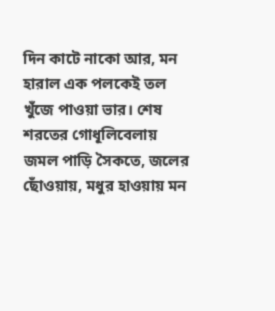দিন কাটে নাকো আর, মন হারাল এক পলকেই তল খুঁজে পাওয়া ভার। শেষ শরতের গোধূলিবেলায় জমল পাড়ি সৈকতে, জলের ছোঁওয়ায়, মধুর হাওয়ায় মন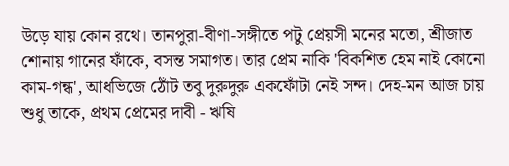উড়ে যায় কোন রথে। তানপুরা-বীণা-সঙ্গীতে পটু প্রেয়সী মনের মতো, শ্রীজাত শোনায় গানের ফাঁকে, বসন্ত সমাগত। তার প্রেম নাকি 'বিকশিত হেম নাই কোনো কাম-গন্ধ', আধভিজে ঠোঁট তবু দুরুদুরু একফোঁটা নেই সন্দ। দেহ-মন আজ চায় শুধু তাকে, প্রথম প্রেমের দাবী - ঋষি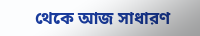থেকে আজ সাধারণ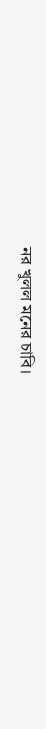নর খুলল মনের চাবি।